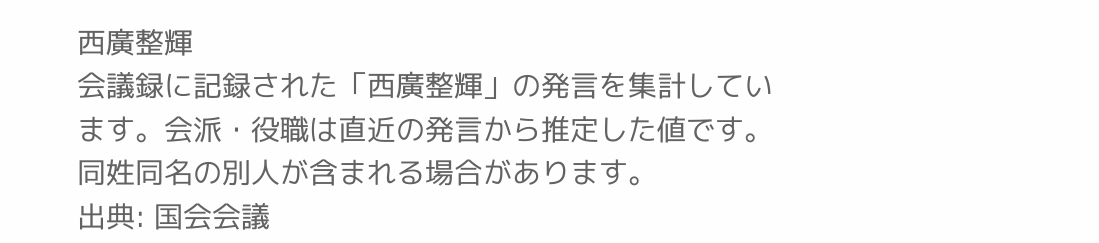西廣整輝
会議録に記録された「西廣整輝」の発言を集計しています。会派・役職は直近の発言から推定した値です。同姓同名の別人が含まれる場合があります。
出典: 国会会議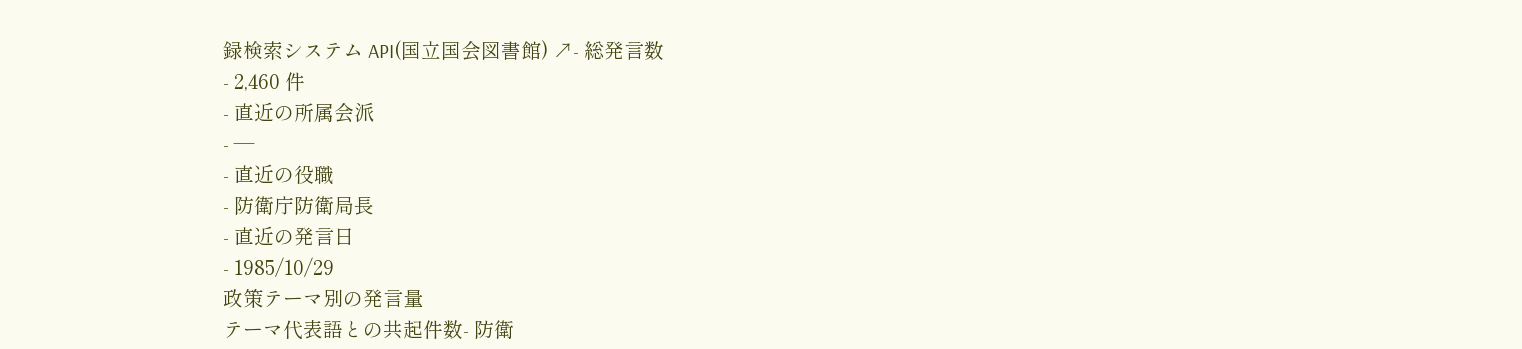録検索システム API(国立国会図書館) ↗- 総発言数
- 2,460 件
- 直近の所属会派
- —
- 直近の役職
- 防衛庁防衛局長
- 直近の発言日
- 1985/10/29
政策テーマ別の発言量
テーマ代表語との共起件数- 防衛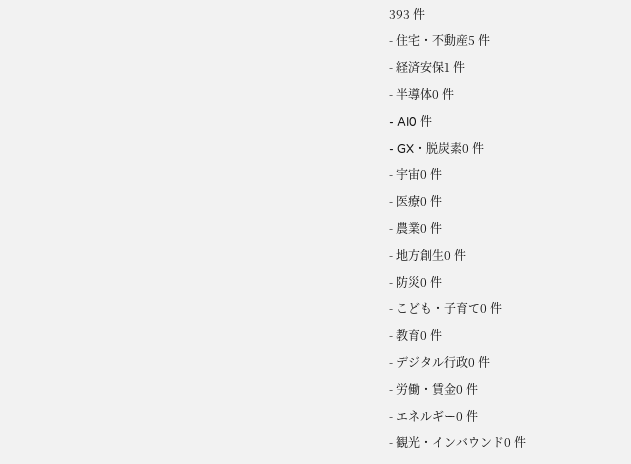393 件
- 住宅・不動産5 件
- 経済安保1 件
- 半導体0 件
- AI0 件
- GX・脱炭素0 件
- 宇宙0 件
- 医療0 件
- 農業0 件
- 地方創生0 件
- 防災0 件
- こども・子育て0 件
- 教育0 件
- デジタル行政0 件
- 労働・賃金0 件
- エネルギー0 件
- 観光・インバウンド0 件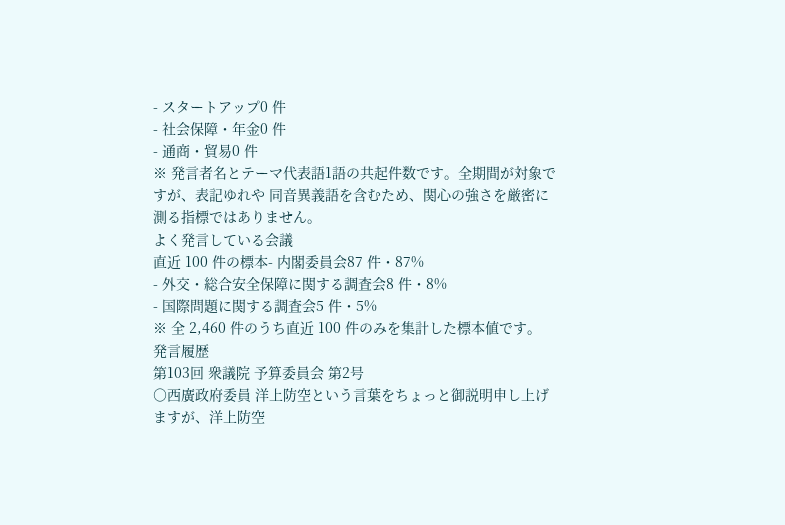- スタートアップ0 件
- 社会保障・年金0 件
- 通商・貿易0 件
※ 発言者名とテーマ代表語1語の共起件数です。全期間が対象ですが、表記ゆれや 同音異義語を含むため、関心の強さを厳密に測る指標ではありません。
よく発言している会議
直近 100 件の標本- 内閣委員会87 件・87%
- 外交・総合安全保障に関する調査会8 件・8%
- 国際問題に関する調査会5 件・5%
※ 全 2,460 件のうち直近 100 件のみを集計した標本値です。
発言履歴
第103回 衆議院 予算委員会 第2号
○西廣政府委員 洋上防空という言葉をちょっと御説明申し上げますが、洋上防空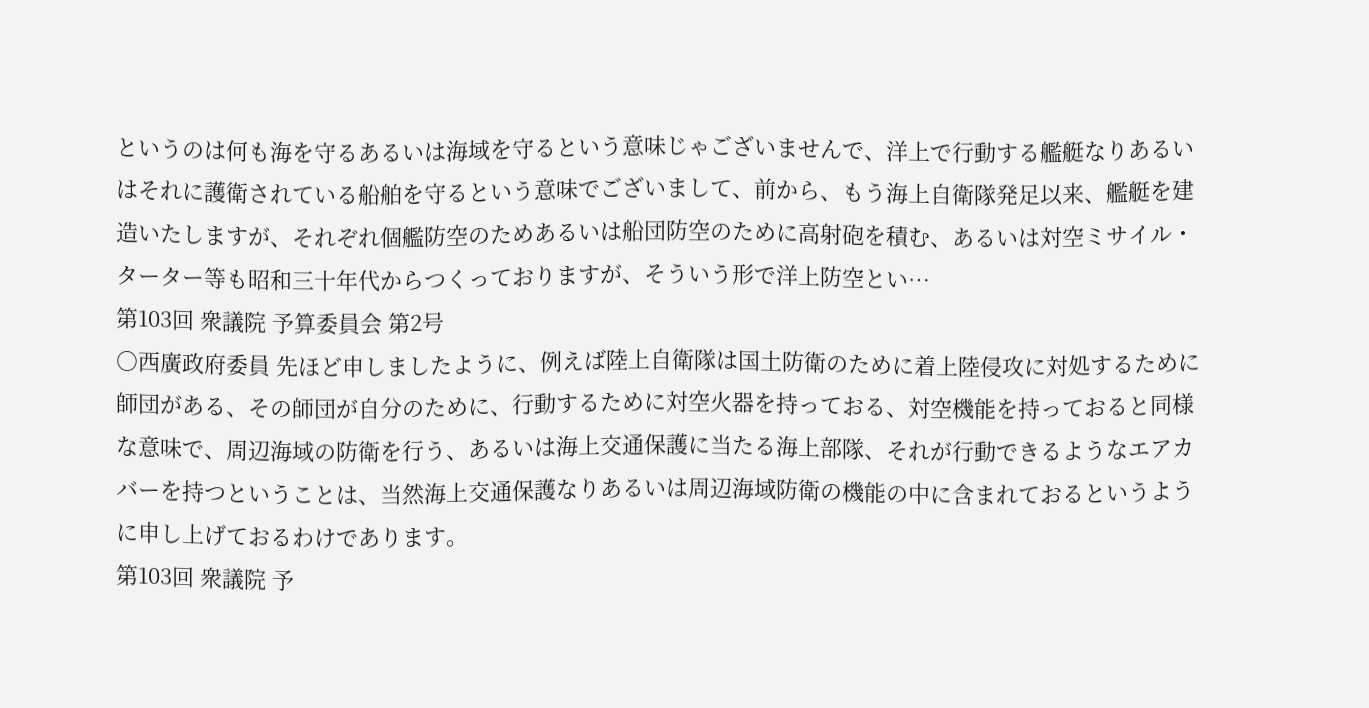というのは何も海を守るあるいは海域を守るという意味じゃございませんで、洋上で行動する艦艇なりあるいはそれに護衛されている船舶を守るという意味でございまして、前から、もう海上自衛隊発足以来、艦艇を建造いたしますが、それぞれ個艦防空のためあるいは船団防空のために高射砲を積む、あるいは対空ミサイル・ターター等も昭和三十年代からつくっておりますが、そういう形で洋上防空とい…
第103回 衆議院 予算委員会 第2号
○西廣政府委員 先ほど申しましたように、例えば陸上自衛隊は国土防衛のために着上陸侵攻に対処するために師団がある、その師団が自分のために、行動するために対空火器を持っておる、対空機能を持っておると同様な意味で、周辺海域の防衛を行う、あるいは海上交通保護に当たる海上部隊、それが行動できるようなエアカバーを持つということは、当然海上交通保護なりあるいは周辺海域防衛の機能の中に含まれておるというように申し上げておるわけであります。
第103回 衆議院 予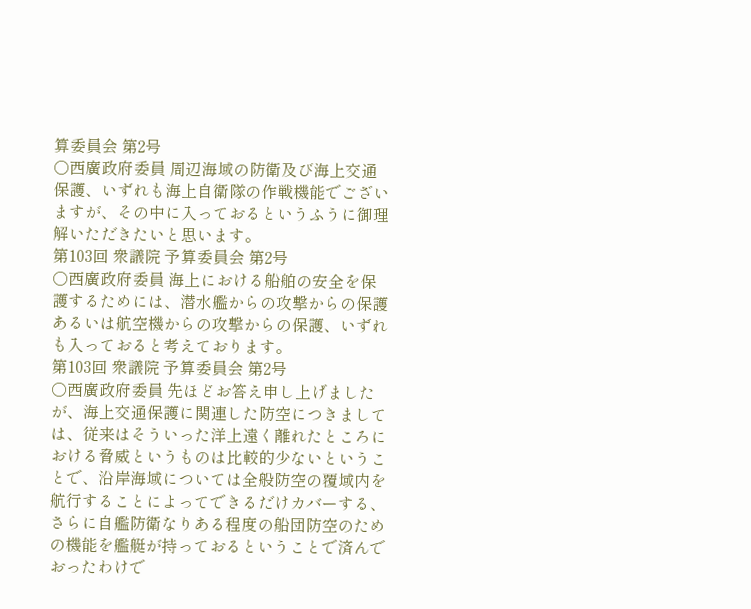算委員会 第2号
○西廣政府委員 周辺海域の防衛及び海上交通保護、いずれも海上自衛隊の作戦機能でございますが、その中に入っておるというふうに御理解いただきたいと思います。
第103回 衆議院 予算委員会 第2号
○西廣政府委員 海上における船舶の安全を保護するためには、潜水艦からの攻撃からの保護あるいは航空機からの攻撃からの保護、いずれも入っておると考えております。
第103回 衆議院 予算委員会 第2号
○西廣政府委員 先ほどお答え申し上げましたが、海上交通保護に関連した防空につきましては、従来はそういった洋上遠く離れたところにおける脅威というものは比較的少ないということで、沿岸海域については全般防空の覆域内を航行することによってできるだけカバーする、さらに自艦防衛なりある程度の船団防空のための機能を艦艇が持っておるということで済んでおったわけで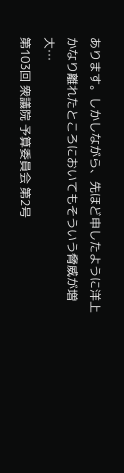あります。しかしながら、先ほど申したように洋上かなり離れたところにおいてもそういう脅威が増大…
第103回 衆議院 予算委員会 第2号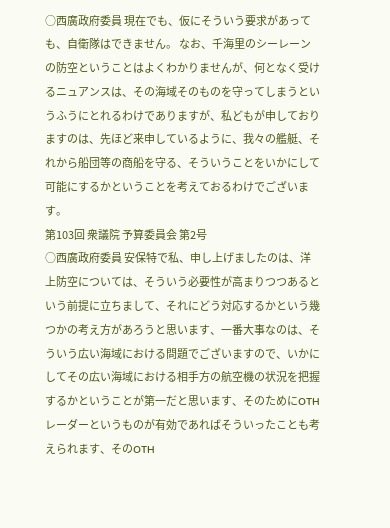○西廣政府委員 現在でも、仮にそういう要求があっても、自衛隊はできません。 なお、千海里のシーレーンの防空ということはよくわかりませんが、何となく受けるニュアンスは、その海域そのものを守ってしまうというふうにとれるわけでありますが、私どもが申しておりますのは、先ほど来申しているように、我々の艦艇、それから船団等の商船を守る、そういうことをいかにして可能にするかということを考えておるわけでございます。
第103回 衆議院 予算委員会 第2号
○西廣政府委員 安保特で私、申し上げましたのは、洋上防空については、そういう必要性が高まりつつあるという前提に立ちまして、それにどう対応するかという幾つかの考え方があろうと思います、一番大事なのは、そういう広い海域における問題でございますので、いかにしてその広い海域における相手方の航空機の状況を把握するかということが第一だと思います、そのためにOTHレーダーというものが有効であればそういったことも考えられます、そのOTH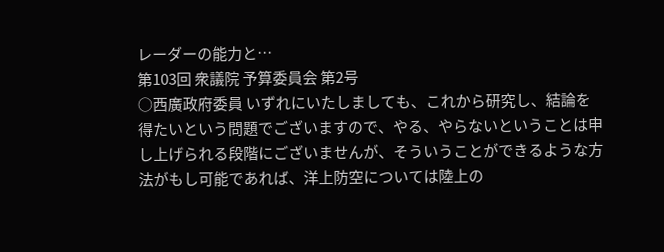レーダーの能力と…
第103回 衆議院 予算委員会 第2号
○西廣政府委員 いずれにいたしましても、これから研究し、結論を得たいという問題でございますので、やる、やらないということは申し上げられる段階にございませんが、そういうことができるような方法がもし可能であれば、洋上防空については陸上の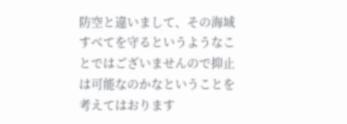防空と違いまして、その海域すべてを守るというようなことではございませんので抑止は可能なのかなということを考えてはおります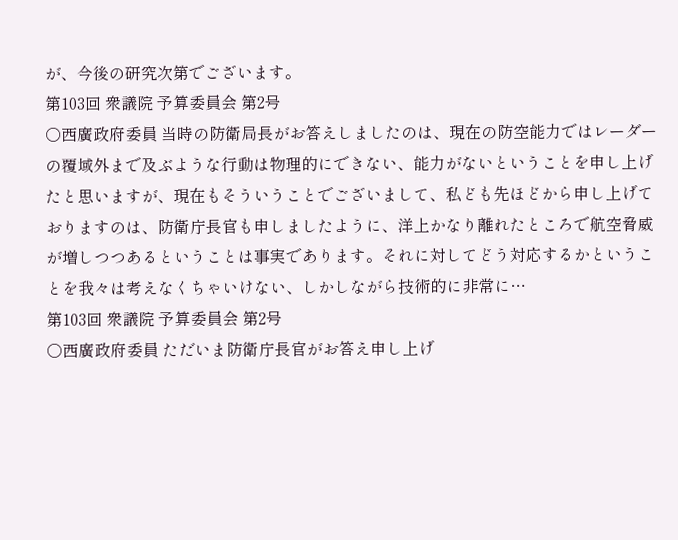が、今後の研究次第でございます。
第103回 衆議院 予算委員会 第2号
○西廣政府委員 当時の防衛局長がお答えしましたのは、現在の防空能力ではレーダーの覆域外まで及ぶような行動は物理的にできない、能力がないということを申し上げたと思いますが、現在もそういうことでございまして、私ども先ほどから申し上げておりますのは、防衛庁長官も申しましたように、洋上かなり離れたところで航空脅威が増しつつあるということは事実であります。それに対してどう対応するかということを我々は考えなくちゃいけない、しかしながら技術的に非常に…
第103回 衆議院 予算委員会 第2号
○西廣政府委員 ただいま防衛庁長官がお答え申し上げ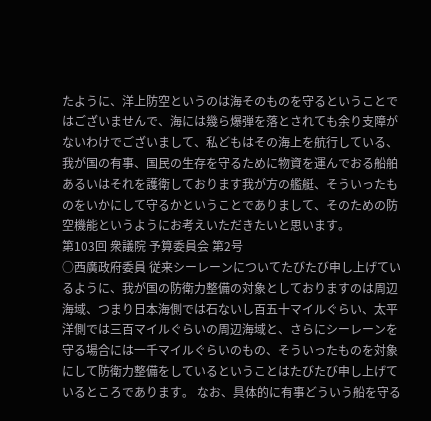たように、洋上防空というのは海そのものを守るということではございませんで、海には幾ら爆弾を落とされても余り支障がないわけでございまして、私どもはその海上を航行している、我が国の有事、国民の生存を守るために物資を運んでおる船舶あるいはそれを護衛しております我が方の艦艇、そういったものをいかにして守るかということでありまして、そのための防空機能というようにお考えいただきたいと思います。
第103回 衆議院 予算委員会 第2号
○西廣政府委員 従来シーレーンについてたびたび申し上げているように、我が国の防衛力整備の対象としておりますのは周辺海域、つまり日本海側では石ないし百五十マイルぐらい、太平洋側では三百マイルぐらいの周辺海域と、さらにシーレーンを守る場合には一千マイルぐらいのもの、そういったものを対象にして防衛力整備をしているということはたびたび申し上げているところであります。 なお、具体的に有事どういう船を守る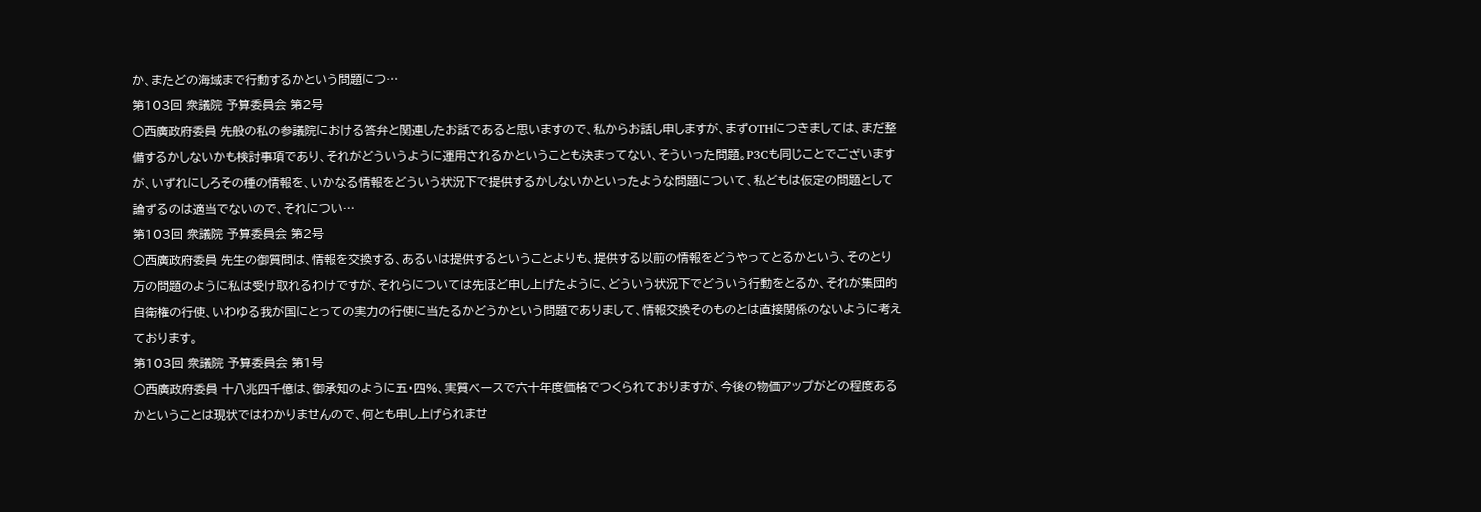か、またどの海域まで行動するかという問題につ…
第103回 衆議院 予算委員会 第2号
○西廣政府委員 先般の私の参議院における答弁と関連したお話であると思いますので、私からお話し申しますが、まずOTHにつきましては、まだ整備するかしないかも検討事項であり、それがどういうように運用されるかということも決まってない、そういった問題。P3Cも同じことでございますが、いずれにしろその種の情報を、いかなる情報をどういう状況下で提供するかしないかといったような問題について、私どもは仮定の問題として論ずるのは適当でないので、それについ…
第103回 衆議院 予算委員会 第2号
○西廣政府委員 先生の御質問は、情報を交換する、あるいは提供するということよりも、提供する以前の情報をどうやってとるかという、そのとり万の問題のように私は受け取れるわけですが、それらについては先ほど申し上げたように、どういう状況下でどういう行動をとるか、それが集団的自衛権の行使、いわゆる我が国にとっての実力の行使に当たるかどうかという問題でありまして、情報交換そのものとは直接関係のないように考えております。
第103回 衆議院 予算委員会 第1号
○西廣政府委員 十八兆四千億は、御承知のように五・四%、実質ベースで六十年度価格でつくられておりますが、今後の物価アップがどの程度あるかということは現状ではわかりませんので、何とも申し上げられませ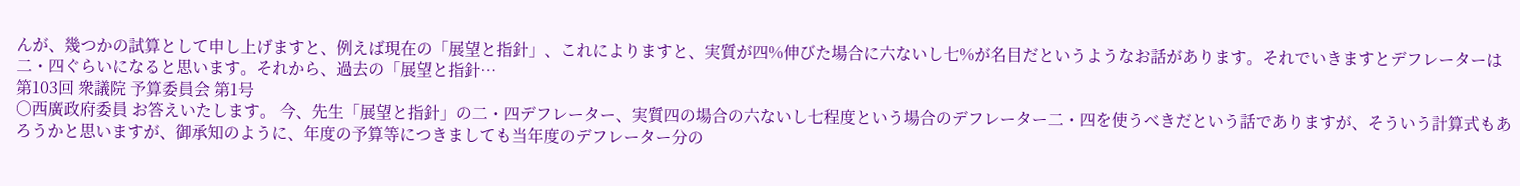んが、幾つかの試算として申し上げますと、例えば現在の「展望と指針」、これによりますと、実質が四%伸びた場合に六ないし七%が名目だというようなお話があります。それでいきますとデフレーターは二・四ぐらいになると思います。それから、過去の「展望と指針…
第103回 衆議院 予算委員会 第1号
○西廣政府委員 お答えいたします。 今、先生「展望と指針」の二・四デフレーター、実質四の場合の六ないし七程度という場合のデフレーター二・四を使うべきだという話でありますが、そういう計算式もあろうかと思いますが、御承知のように、年度の予算等につきましても当年度のデフレーター分の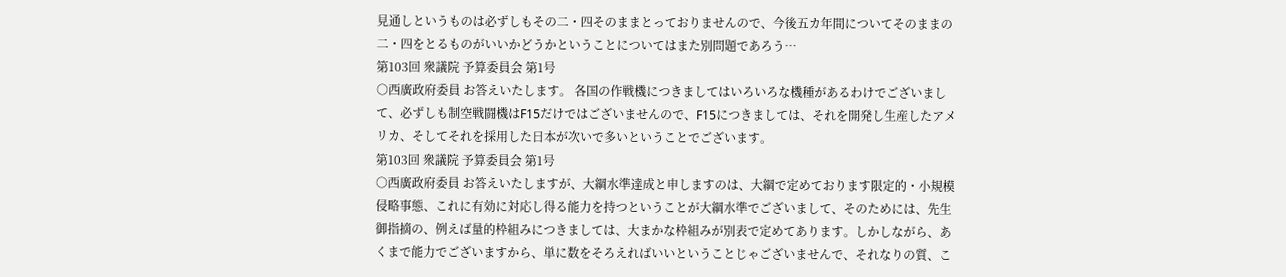見通しというものは必ずしもその二・四そのままとっておりませんので、今後五カ年間についてそのままの二・四をとるものがいいかどうかということについてはまた別問題であろう…
第103回 衆議院 予算委員会 第1号
○西廣政府委員 お答えいたします。 各国の作戦機につきましてはいろいろな機種があるわけでございまして、必ずしも制空戦闘機はF15だけではございませんので、F15につきましては、それを開発し生産したアメリカ、そしてそれを採用した日本が次いで多いということでございます。
第103回 衆議院 予算委員会 第1号
○西廣政府委員 お答えいたしますが、大綱水準達成と申しますのは、大綱で定めております限定的・小規模侵略事態、これに有効に対応し得る能力を持つということが大綱水準でございまして、そのためには、先生御指摘の、例えば量的枠組みにつきましては、大まかな枠組みが別表で定めてあります。しかしながら、あくまで能力でございますから、単に数をそろえればいいということじゃございませんで、それなりの質、こ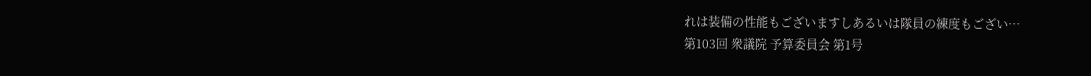れは装備の性能もございますしあるいは隊員の練度もござい…
第103回 衆議院 予算委員会 第1号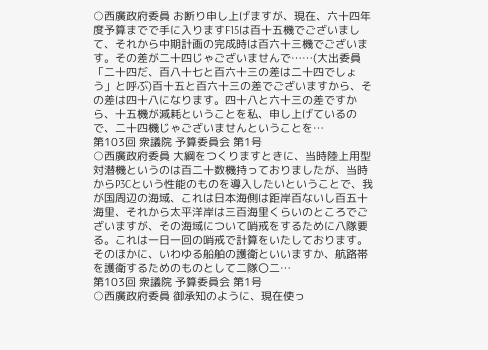○西廣政府委員 お断り申し上げますが、現在、六十四年度予算までで手に入りますF15は百十五機でございまして、それから中期計画の完成時は百六十三機でございます。その差が二十四じゃございませんで……(大出委員「二十四だ、百八十七と百六十三の差は二十四でしょう」と呼ぶ)百十五と百六十三の差でございますから、その差は四十八になります。四十八と六十三の差ですから、十五機が減耗ということを私、申し上げているので、二十四機じゃございませんということを…
第103回 衆議院 予算委員会 第1号
○西廣政府委員 大綱をつくりますときに、当時陸上用型対潜機というのは百二十数機持っておりましたが、当時からP3Cという性能のものを導入したいということで、我が国周辺の海域、これは日本海側は距岸百ないし百五十海里、それから太平洋岸は三百海里くらいのところでございますが、その海域について哨戒をするために八隊要る。これは一日一回の哨戒で計算をいたしております。そのほかに、いわゆる船舶の護衛といいますか、航路帯を護衛するためのものとして二隊〇二…
第103回 衆議院 予算委員会 第1号
○西廣政府委員 御承知のように、現在使っ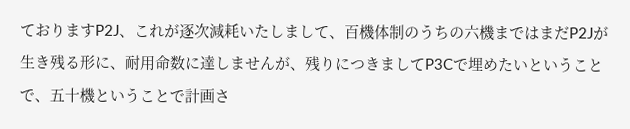ておりますP2J、これが逐次減耗いたしまして、百機体制のうちの六機まではまだP2Jが生き残る形に、耐用命数に達しませんが、残りにつきましてP3Cで埋めたいということで、五十機ということで計画さ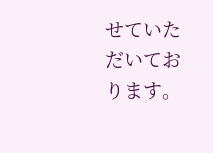せていただいております。